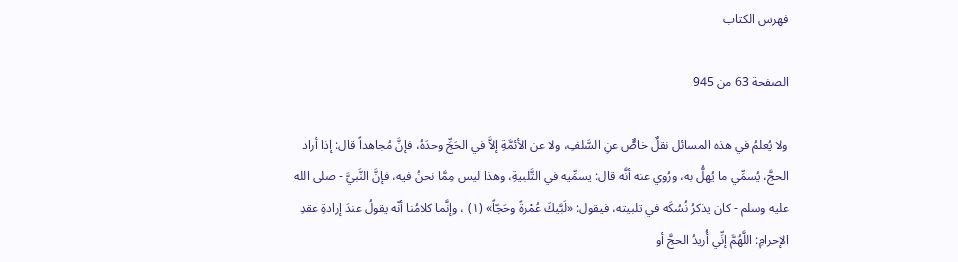فهرس الكتاب

الصفحة 63 من 945

ولا يُعلمُ في هذه المسائل نقلٌ خاصٌّ عنِ السَّلفِ، ولا عن الأئمَّةِ إلاَّ في الحَجِّ وحدَهُ، فإنَّ مُجاهداً قال: إذا أراد الحجَّ، يُسمِّي ما يُهلُّ به، ورُوي عنه أنَّه قال: يسمِّيه في التَّلبيةِ، وهذا ليس مِمَّا نحنُ فيه، فإنَّ النَّبيَّ - صلى الله عليه وسلم - كان يذكرُ نُسُكَه في تلبيته، فيقول: «لَبَّيكَ عُمْرةً وحَجّاً» (١) ، وإنَّما كلامُنا أنّه يقولُ عندَ إرادةِ عقدِ الإحرامِ: اللَّهُمَّ إنِّي أُريدُ الحجَّ أو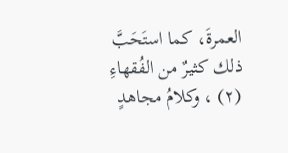العمرةَ، كما استَحَبَّ ذلك كثيرٌ من الفُقهاءِ (٢) ، وكلامُ مجاهدٍ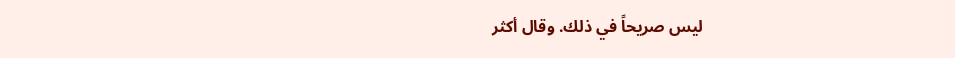ليس صريحاً في ذلك. وقال أكثر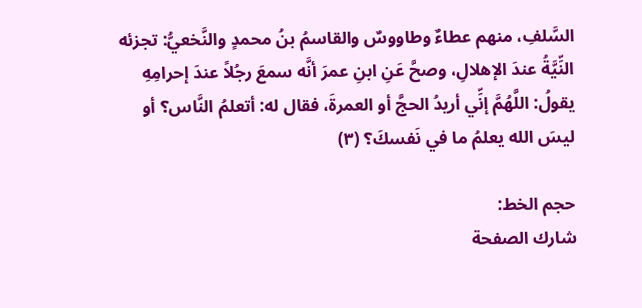السَّلفِ، منهم عطاءٌ وطاووسٌ والقاسمُ بنُ محمدٍ والنَّخعيُّ: تجزئه النِّيَّةُ عندَ الإهلالِ، وصحَّ عَنِ ابنِ عمرَ أنَّه سمعَ رجُلاً عندَ إحرامِهِ يقولُ: اللَّهُمَّ إنِّي أريدُ الحجَّ أو العمرةَ، فقال له: أتعلمُ النَّاس؟ أو ليسَ الله يعلمُ ما في نَفسكَ؟ (٣)

حجم الخط:
شارك الصفحة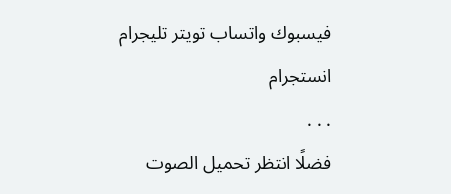فيسبوك واتساب تويتر تليجرام انستجرام
. . .
فضلًا انتظر تحميل الصوت